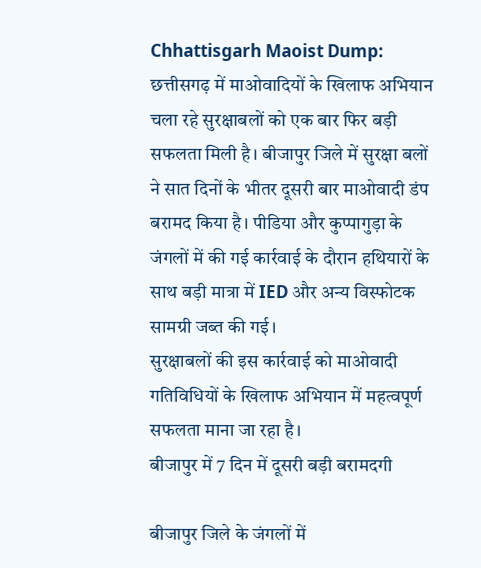Chhattisgarh Maoist Dump: छत्तीसगढ़ में माओवादियों के खिलाफ अभियान चला रहे सुरक्षाबलों को एक बार फिर बड़ी सफलता मिली है। बीजापुर जिले में सुरक्षा बलों ने सात दिनों के भीतर दूसरी बार माओवादी डंप बरामद किया है। पीडिया और कुप्पागुड़ा के जंगलों में की गई कार्रवाई के दौरान हथियारों के साथ बड़ी मात्रा में IED और अन्य विस्फोटक सामग्री जब्त की गई।
सुरक्षाबलों की इस कार्रवाई को माओवादी गतिविधियों के खिलाफ अभियान में महत्वपूर्ण सफलता माना जा रहा है।
बीजापुर में 7 दिन में दूसरी बड़ी बरामदगी

बीजापुर जिले के जंगलों में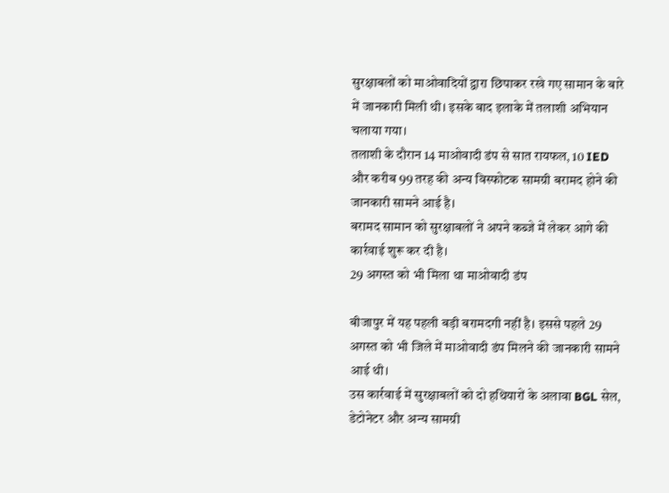सुरक्षाबलों को माओवादियों द्वारा छिपाकर रखे गए सामान के बारे में जानकारी मिली थी। इसके बाद इलाके में तलाशी अभियान चलाया गया।
तलाशी के दौरान 14 माओवादी डंप से सात रायफल, 10 IED और करीब 99 तरह की अन्य विस्फोटक सामग्री बरामद होने की जानकारी सामने आई है।
बरामद सामान को सुरक्षाबलों ने अपने कब्जे में लेकर आगे की कार्रवाई शुरू कर दी है।
29 अगस्त को भी मिला था माओवादी डंप

बीजापुर में यह पहली बड़ी बरामदगी नहीं है। इससे पहले 29 अगस्त को भी जिले में माओवादी डंप मिलने की जानकारी सामने आई थी।
उस कार्रवाई में सुरक्षाबलों को दो हथियारों के अलावा BGL सेल, डेटोनेटर और अन्य सामग्री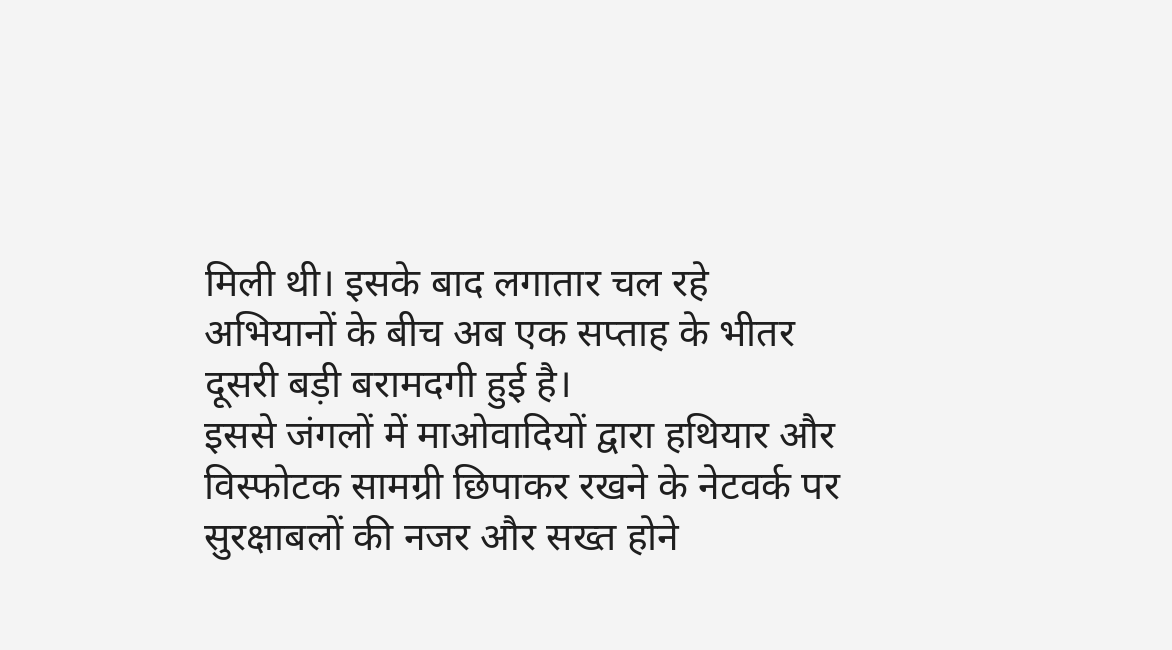मिली थी। इसके बाद लगातार चल रहे अभियानों के बीच अब एक सप्ताह के भीतर दूसरी बड़ी बरामदगी हुई है।
इससे जंगलों में माओवादियों द्वारा हथियार और विस्फोटक सामग्री छिपाकर रखने के नेटवर्क पर सुरक्षाबलों की नजर और सख्त होने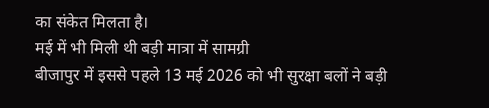का संकेत मिलता है।
मई में भी मिली थी बड़ी मात्रा में सामग्री
बीजापुर में इससे पहले 13 मई 2026 को भी सुरक्षा बलों ने बड़ी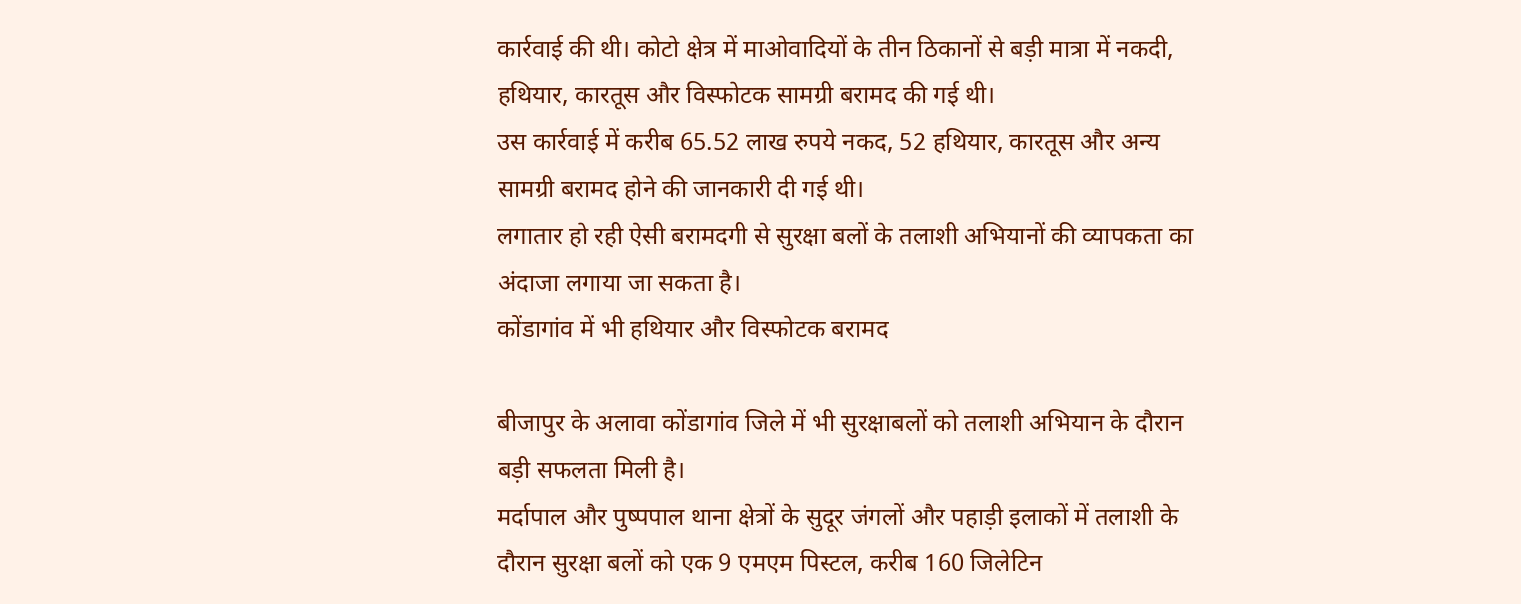कार्रवाई की थी। कोटो क्षेत्र में माओवादियों के तीन ठिकानों से बड़ी मात्रा में नकदी, हथियार, कारतूस और विस्फोटक सामग्री बरामद की गई थी।
उस कार्रवाई में करीब 65.52 लाख रुपये नकद, 52 हथियार, कारतूस और अन्य सामग्री बरामद होने की जानकारी दी गई थी।
लगातार हो रही ऐसी बरामदगी से सुरक्षा बलों के तलाशी अभियानों की व्यापकता का अंदाजा लगाया जा सकता है।
कोंडागांव में भी हथियार और विस्फोटक बरामद

बीजापुर के अलावा कोंडागांव जिले में भी सुरक्षाबलों को तलाशी अभियान के दौरान बड़ी सफलता मिली है।
मर्दापाल और पुष्पपाल थाना क्षेत्रों के सुदूर जंगलों और पहाड़ी इलाकों में तलाशी के दौरान सुरक्षा बलों को एक 9 एमएम पिस्टल, करीब 160 जिलेटिन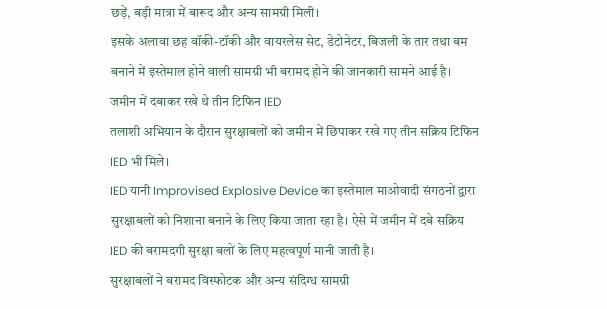छड़ें, बड़ी मात्रा में बारूद और अन्य सामग्री मिली।
इसके अलावा छह वॉकी-टॉकी और वायरलेस सेट, डेटोनेटर, बिजली के तार तथा बम बनाने में इस्तेमाल होने वाली सामग्री भी बरामद होने की जानकारी सामने आई है।
जमीन में दबाकर रखे थे तीन टिफिन IED
तलाशी अभियान के दौरान सुरक्षाबलों को जमीन में छिपाकर रखे गए तीन सक्रिय टिफिन IED भी मिले।
IED यानी Improvised Explosive Device का इस्तेमाल माओवादी संगठनों द्वारा सुरक्षाबलों को निशाना बनाने के लिए किया जाता रहा है। ऐसे में जमीन में दबे सक्रिय IED की बरामदगी सुरक्षा बलों के लिए महत्वपूर्ण मानी जाती है।
सुरक्षाबलों ने बरामद विस्फोटक और अन्य संदिग्ध सामग्री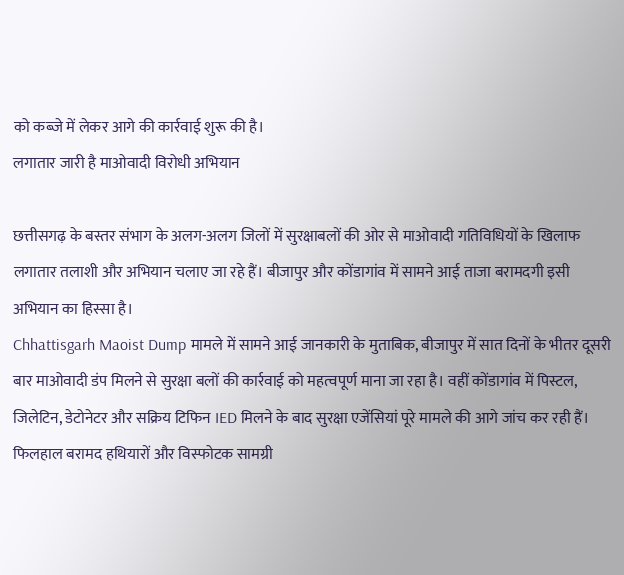को कब्जे में लेकर आगे की कार्रवाई शुरू की है।
लगातार जारी है माओवादी विरोधी अभियान

छत्तीसगढ़ के बस्तर संभाग के अलग-अलग जिलों में सुरक्षाबलों की ओर से माओवादी गतिविधियों के खिलाफ लगातार तलाशी और अभियान चलाए जा रहे हैं। बीजापुर और कोंडागांव में सामने आई ताजा बरामदगी इसी अभियान का हिस्सा है।
Chhattisgarh Maoist Dump मामले में सामने आई जानकारी के मुताबिक, बीजापुर में सात दिनों के भीतर दूसरी बार माओवादी डंप मिलने से सुरक्षा बलों की कार्रवाई को महत्वपूर्ण माना जा रहा है। वहीं कोंडागांव में पिस्टल, जिलेटिन, डेटोनेटर और सक्रिय टिफिन IED मिलने के बाद सुरक्षा एजेंसियां पूरे मामले की आगे जांच कर रही हैं।
फिलहाल बरामद हथियारों और विस्फोटक सामग्री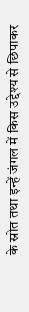के स्रोत तथा इन्हें जंगल में किस उद्देश्य से छिपाकर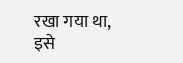रखा गया था, इसे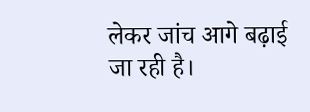लेकर जांच आगे बढ़ाई जा रही है।